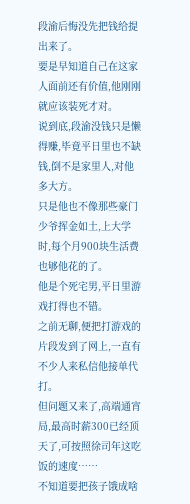段渝后悔没先把钱给提出来了。
要是早知道自己在这家人面前还有价值,他刚刚就应该装死才对。
说到底,段渝没钱只是懒得赚,毕竟平日里也不缺钱,倒不是家里人,对他多大方。
只是他也不像那些豪门少爷挥金如土,上大学时,每个月900块生活费也够他花的了。
他是个死宅男,平日里游戏打得也不错。
之前无聊,便把打游戏的片段发到了网上,一直有不少人来私信他接单代打。
但问题又来了,高端通宵局,最高时薪300已经顶天了,可按照徐司年这吃饭的速度……
不知道要把孩子饿成啥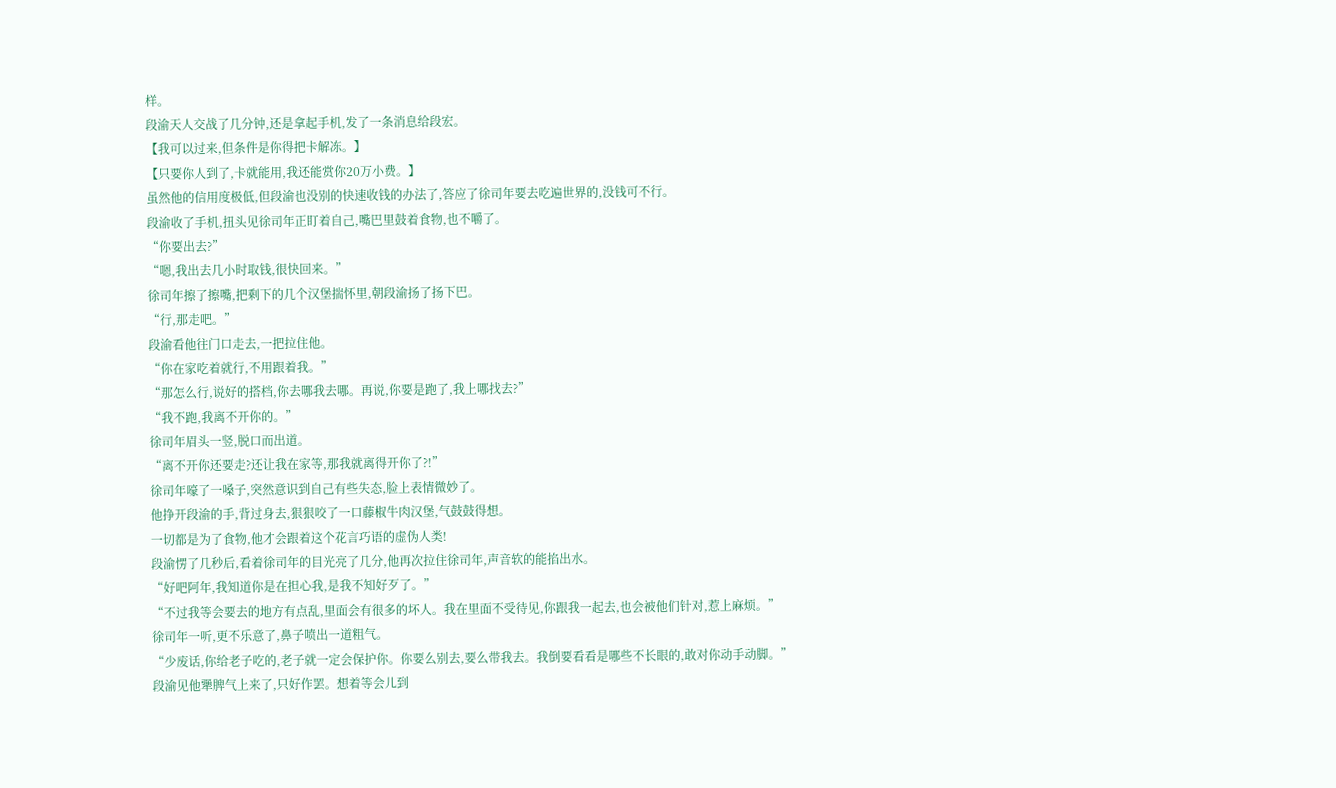样。
段渝天人交战了几分钟,还是拿起手机,发了一条消息给段宏。
【我可以过来,但条件是你得把卡解冻。】
【只要你人到了,卡就能用,我还能赏你20万小费。】
虽然他的信用度极低,但段渝也没别的快速收钱的办法了,答应了徐司年要去吃遍世界的,没钱可不行。
段渝收了手机,扭头见徐司年正盯着自己,嘴巴里鼓着食物,也不嚼了。
“你要出去?”
“嗯,我出去几小时取钱,很快回来。”
徐司年擦了擦嘴,把剩下的几个汉堡揣怀里,朝段渝扬了扬下巴。
“行,那走吧。”
段渝看他往门口走去,一把拉住他。
“你在家吃着就行,不用跟着我。”
“那怎么行,说好的搭档,你去哪我去哪。再说,你要是跑了,我上哪找去?”
“我不跑,我离不开你的。”
徐司年眉头一竖,脱口而出道。
“离不开你还要走?还让我在家等,那我就离得开你了?!”
徐司年嚎了一嗓子,突然意识到自己有些失态,脸上表情微妙了。
他挣开段渝的手,背过身去,狠狠咬了一口藤椒牛肉汉堡,气鼓鼓得想。
一切都是为了食物,他才会跟着这个花言巧语的虚伪人类!
段渝愣了几秒后,看着徐司年的目光亮了几分,他再次拉住徐司年,声音软的能掐出水。
“好吧阿年,我知道你是在担心我,是我不知好歹了。”
“不过我等会要去的地方有点乱,里面会有很多的坏人。我在里面不受待见,你跟我一起去,也会被他们针对,惹上麻烦。”
徐司年一听,更不乐意了,鼻子喷出一道粗气。
“少废话,你给老子吃的,老子就一定会保护你。你要么别去,要么带我去。我倒要看看是哪些不长眼的,敢对你动手动脚。”
段渝见他犟脾气上来了,只好作罢。想着等会儿到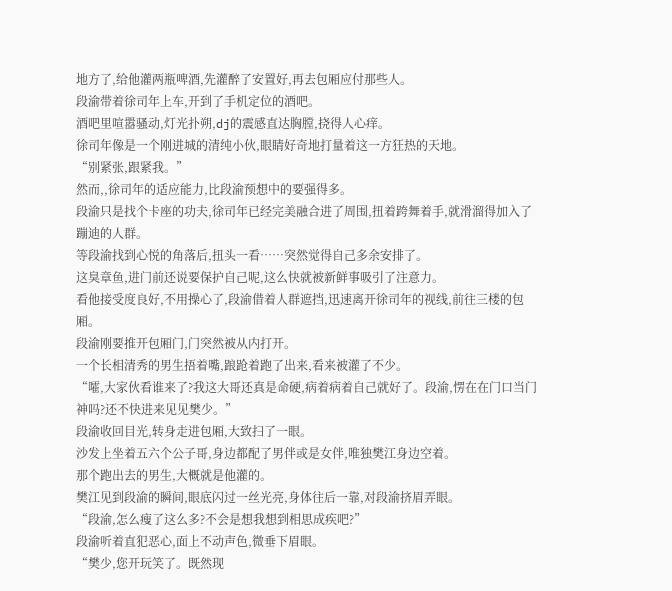地方了,给他灌两瓶啤酒,先灌醉了安置好,再去包厢应付那些人。
段渝带着徐司年上车,开到了手机定位的酒吧。
酒吧里喧嚣骚动,灯光扑朔,dj的震感直达胸膛,挠得人心痒。
徐司年像是一个刚进城的清纯小伙,眼睛好奇地打量着这一方狂热的天地。
“别紧张,跟紧我。”
然而,,徐司年的适应能力,比段渝预想中的要强得多。
段渝只是找个卡座的功夫,徐司年已经完美融合进了周围,扭着跨舞着手,就滑溜得加入了蹦迪的人群。
等段渝找到心悦的角落后,扭头一看……突然觉得自己多余安排了。
这臭章鱼,进门前还说要保护自己呢,这么快就被新鲜事吸引了注意力。
看他接受度良好,不用操心了,段渝借着人群遮挡,迅速离开徐司年的视线,前往三楼的包厢。
段渝刚要推开包厢门,门突然被从内打开。
一个长相清秀的男生捂着嘴,踉跄着跑了出来,看来被灌了不少。
“嚯,大家伙看谁来了?我这大哥还真是命硬,病着病着自己就好了。段渝,愣在在门口当门神吗?还不快进来见见樊少。”
段渝收回目光,转身走进包厢,大致扫了一眼。
沙发上坐着五六个公子哥,身边都配了男伴或是女伴,唯独樊江身边空着。
那个跑出去的男生,大概就是他灌的。
樊江见到段渝的瞬间,眼底闪过一丝光亮,身体往后一靠,对段渝挤眉弄眼。
“段渝,怎么瘦了这么多?不会是想我想到相思成疾吧?”
段渝听着直犯恶心,面上不动声色,微垂下眉眼。
“樊少,您开玩笑了。既然现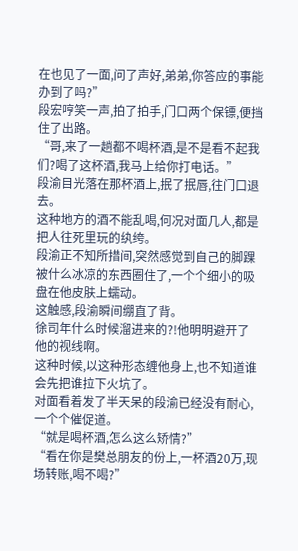在也见了一面,问了声好,弟弟,你答应的事能办到了吗?”
段宏哼笑一声,拍了拍手,门口两个保镖,便挡住了出路。
“哥,来了一趟都不喝杯酒,是不是看不起我们?喝了这杯酒,我马上给你打电话。”
段渝目光落在那杯酒上,抿了抿唇,往门口退去。
这种地方的酒不能乱喝,何况对面几人,都是把人往死里玩的纨绔。
段渝正不知所措间,突然感觉到自己的脚踝被什么冰凉的东西圈住了,一个个细小的吸盘在他皮肤上蠕动。
这触感,段渝瞬间绷直了背。
徐司年什么时候溜进来的?!他明明避开了他的视线啊。
这种时候,以这种形态缠他身上,也不知道谁会先把谁拉下火坑了。
对面看着发了半天呆的段渝已经没有耐心,一个个催促道。
“就是喝杯酒,怎么这么矫情?”
“看在你是樊总朋友的份上,一杯酒20万,现场转账,喝不喝?”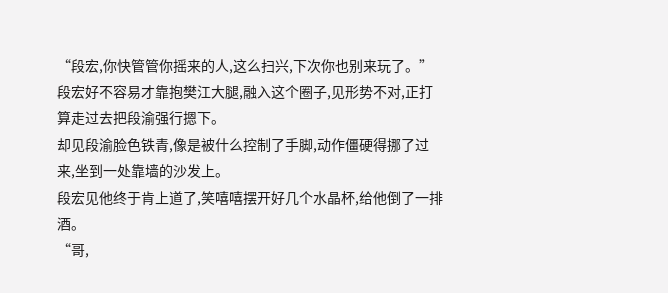“段宏,你快管管你摇来的人,这么扫兴,下次你也别来玩了。”
段宏好不容易才靠抱樊江大腿,融入这个圈子,见形势不对,正打算走过去把段渝强行摁下。
却见段渝脸色铁青,像是被什么控制了手脚,动作僵硬得挪了过来,坐到一处靠墙的沙发上。
段宏见他终于肯上道了,笑嘻嘻摆开好几个水晶杯,给他倒了一排酒。
“哥,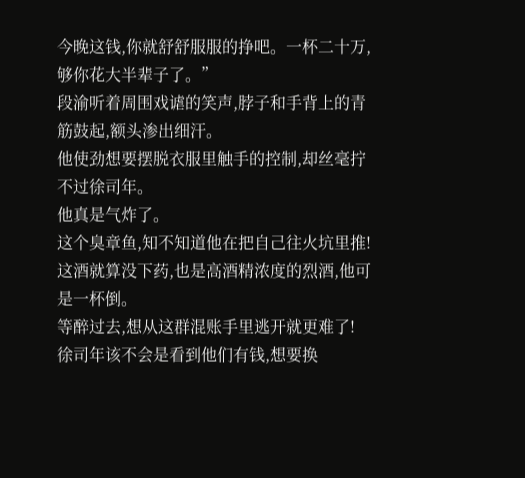今晚这钱,你就舒舒服服的挣吧。一杯二十万,够你花大半辈子了。”
段渝听着周围戏谑的笑声,脖子和手背上的青筋鼓起,额头渗出细汗。
他使劲想要摆脱衣服里触手的控制,却丝毫拧不过徐司年。
他真是气炸了。
这个臭章鱼,知不知道他在把自己往火坑里推!
这酒就算没下药,也是高酒精浓度的烈酒,他可是一杯倒。
等醉过去,想从这群混账手里逃开就更难了!
徐司年该不会是看到他们有钱,想要换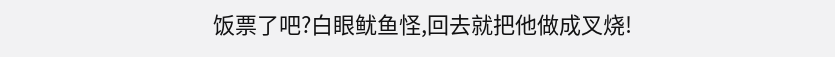饭票了吧?白眼鱿鱼怪,回去就把他做成叉烧!